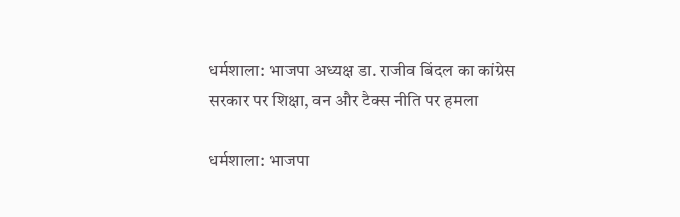धर्मशाला: भाजपा अध्यक्ष डा. राजीव बिंदल का कांग्रेस सरकार पर शिक्षा, वन और टैक्स नीति पर हमला

धर्मशाला: भाजपा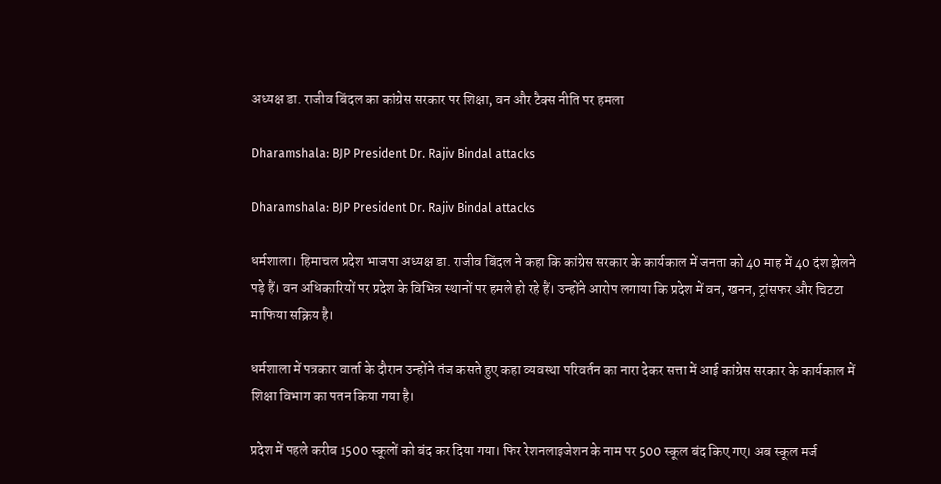अध्यक्ष डा. राजीव बिंदल का कांग्रेस सरकार पर शिक्षा, वन और टैक्स नीति पर हमला

Dharamshala: BJP President Dr. Rajiv Bindal attacks

Dharamshala: BJP President Dr. Rajiv Bindal attacks

धर्मशाला। हिमाचल प्रदेश भाजपा अध्यक्ष डा. राजीव बिंदल ने कहा कि कांग्रेस सरकार के कार्यकाल में जनता को 40 माह में 40 दंश झेलने पड़े हैं। वन अधिकारियों पर प्रदेश के विभिन्न स्थानों पर हमले हो रहे हैं। उन्होंने आरोप लगाया कि प्रदेश में वन, खनन, ट्रांसफर और चिटटा माफिया सक्रिय है।

धर्मशाला में पत्रकार वार्ता के दौरान उन्होंने तंज कसते हुए कहा व्यवस्था परिवर्तन का नारा देकर सत्ता में आई कांग्रेस सरकार के कार्यकाल में शिक्षा विभाग का पतन किया गया है।

प्रदेश में पहले करीब 1500 स्कूलों को बंद कर दिया गया। फिर रेशनलाइजेशन के नाम पर 500 स्कूल बंद किए गए। अब स्कूल मर्ज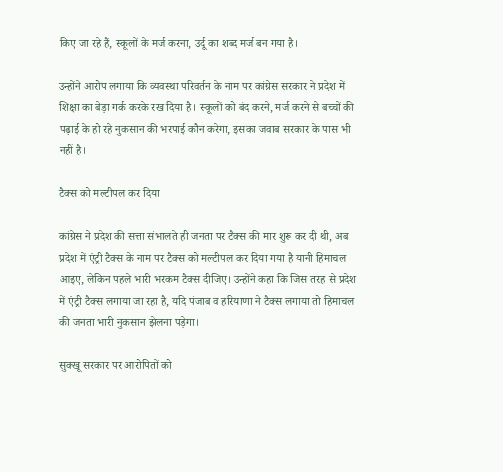किए जा रहे हैं, स्कूलों के मर्ज करना, उर्दू का शब्द मर्ज बन गया है।

उन्होंने आरोप लगाया कि व्यवस्था परिवर्तन के नाम पर कांग्रेस सरकार ने प्रदेश में शिक्षा का बेड़ा गर्क करके रख दिया है। स्कूलों को बंद करने, मर्ज करने से बच्चों की पढ़ाई के हो रहे नुकसान की भरपाई कौन करेगा, इसका जवाब सरकार के पास भी नहीं है।

टैक्स को मल्टीपल कर दिया

कांग्रेस ने प्रदेश की सत्ता संभालते ही जनता पर टैक्स की मार शुरू कर दी थी, अब प्रदेश में एंट्री टैक्स के नाम पर टैक्स को मल्टीपल कर दिया गया है यानी हिमाचल आइए, लेकिन पहले भारी भरकम टैक्स दीजिए। उन्होंने कहा कि जिस तरह से प्रदेश में एंट्री टैक्स लगाया जा रहा है, यदि पंजाब व हरियाणा ने टैक्स लगाया तो हिमाचल की जनता भारी नुकसान झेलना पड़ेगा।

सुक्खू सरकार पर आरोपितों को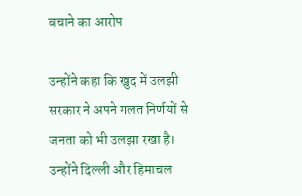बचाने का आरोप

उन्होंने कहा कि खुद में उलझी सरकार ने अपने गलत निर्णयों से जनता को भी उलझा रखा है।
उन्होंने दिल्ली और हिमाचल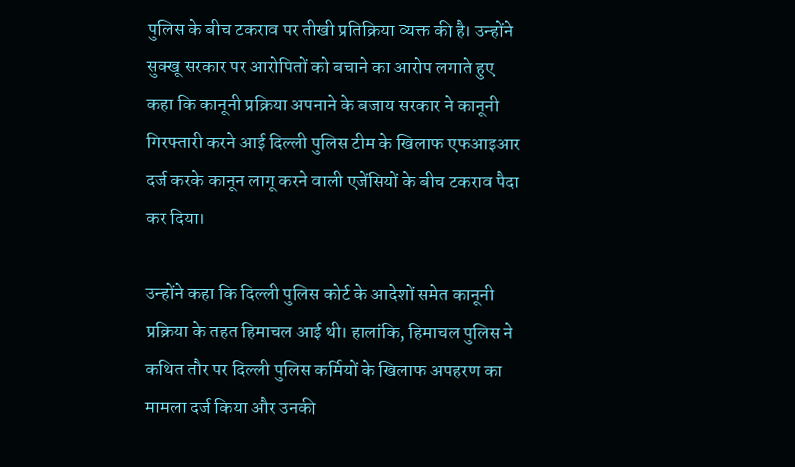पुलिस के बीच टकराव पर तीखी प्रतिक्रिया व्यक्त की है। उन्होंने सुक्खू सरकार पर आरोपितों को बचाने का आरोप लगाते हुए कहा कि कानूनी प्रक्रिया अपनाने के बजाय सरकार ने कानूनी गिरफ्तारी करने आई दिल्ली पुलिस टीम के खिलाफ एफआइआर दर्ज करके कानून लागू करने वाली एजेंसियों के बीच टकराव पैदा कर दिया।

उन्होंने कहा कि दिल्ली पुलिस कोर्ट के आदेशों समेत कानूनी प्रक्रिया के तहत हिमाचल आई थी। हालांकि, हिमाचल पुलिस ने कथित तौर पर दिल्ली पुलिस कर्मियों के खिलाफ अपहरण का मामला दर्ज किया और उनकी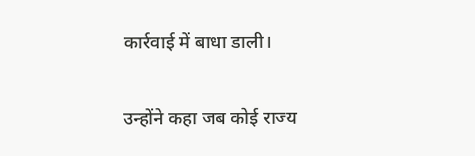कार्रवाई में बाधा डाली।

उन्होंने कहा जब कोई राज्य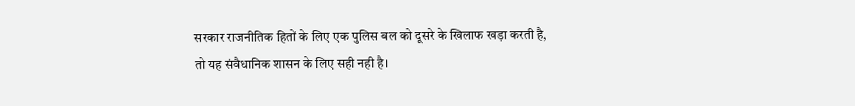सरकार राजनीतिक हितों के लिए एक पुलिस बल को दूसरे के खिलाफ खड़ा करती है, तो यह संवैधानिक शासन के लिए सही नही है।